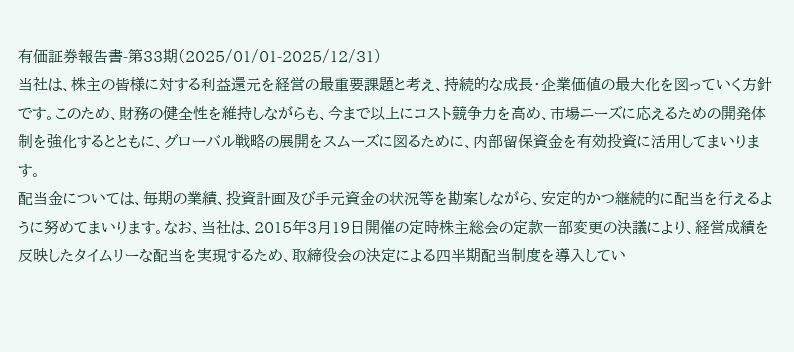有価証券報告書-第33期(2025/01/01-2025/12/31)
当社は、株主の皆様に対する利益還元を経営の最重要課題と考え、持続的な成長・企業価値の最大化を図っていく方針です。このため、財務の健全性を維持しながらも、今まで以上にコスト競争力を高め、市場ニーズに応えるための開発体制を強化するとともに、グローバル戦略の展開をスムーズに図るために、内部留保資金を有効投資に活用してまいります。
配当金については、毎期の業績、投資計画及び手元資金の状況等を勘案しながら、安定的かつ継続的に配当を行えるように努めてまいります。なお、当社は、2015年3月19日開催の定時株主総会の定款一部変更の決議により、経営成績を反映したタイムリーな配当を実現するため、取締役会の決定による四半期配当制度を導入してい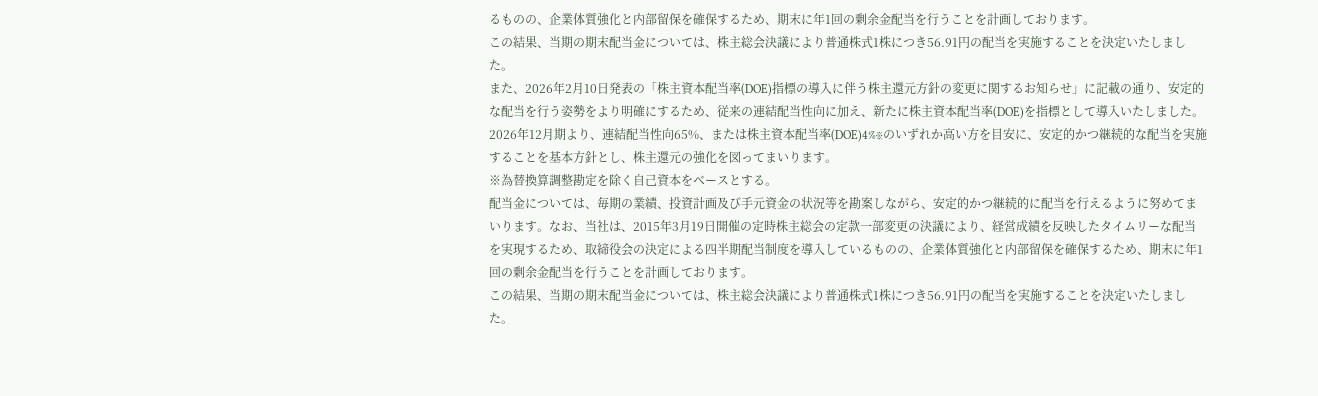るものの、企業体質強化と内部留保を確保するため、期末に年1回の剰余金配当を行うことを計画しております。
この結果、当期の期末配当金については、株主総会決議により普通株式1株につき56.91円の配当を実施することを決定いたしました。
また、2026年2月10日発表の「株主資本配当率(DOE)指標の導入に伴う株主還元方針の変更に関するお知らせ」に記載の通り、安定的な配当を行う姿勢をより明確にするため、従来の連結配当性向に加え、新たに株主資本配当率(DOE)を指標として導入いたしました。2026年12月期より、連結配当性向65%、または株主資本配当率(DOE)4%※のいずれか高い方を目安に、安定的かつ継続的な配当を実施することを基本方針とし、株主還元の強化を図ってまいります。
※為替換算調整勘定を除く自己資本をベースとする。
配当金については、毎期の業績、投資計画及び手元資金の状況等を勘案しながら、安定的かつ継続的に配当を行えるように努めてまいります。なお、当社は、2015年3月19日開催の定時株主総会の定款一部変更の決議により、経営成績を反映したタイムリーな配当を実現するため、取締役会の決定による四半期配当制度を導入しているものの、企業体質強化と内部留保を確保するため、期末に年1回の剰余金配当を行うことを計画しております。
この結果、当期の期末配当金については、株主総会決議により普通株式1株につき56.91円の配当を実施することを決定いたしました。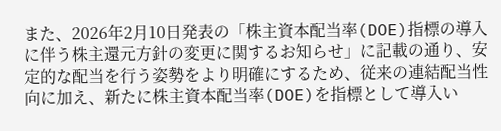また、2026年2月10日発表の「株主資本配当率(DOE)指標の導入に伴う株主還元方針の変更に関するお知らせ」に記載の通り、安定的な配当を行う姿勢をより明確にするため、従来の連結配当性向に加え、新たに株主資本配当率(DOE)を指標として導入い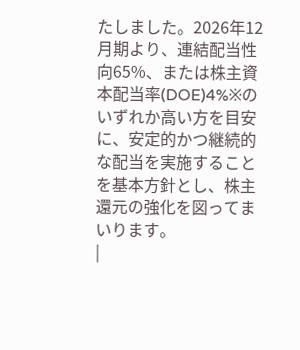たしました。2026年12月期より、連結配当性向65%、または株主資本配当率(DOE)4%※のいずれか高い方を目安に、安定的かつ継続的な配当を実施することを基本方針とし、株主還元の強化を図ってまいります。
|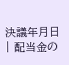決議年月日 | 配当金の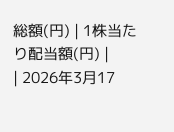総額(円) | 1株当たり配当額(円) |
| 2026年3月17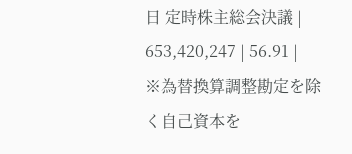日 定時株主総会決議 | 653,420,247 | 56.91 |
※為替換算調整勘定を除く自己資本を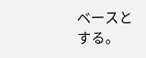ベースとする。